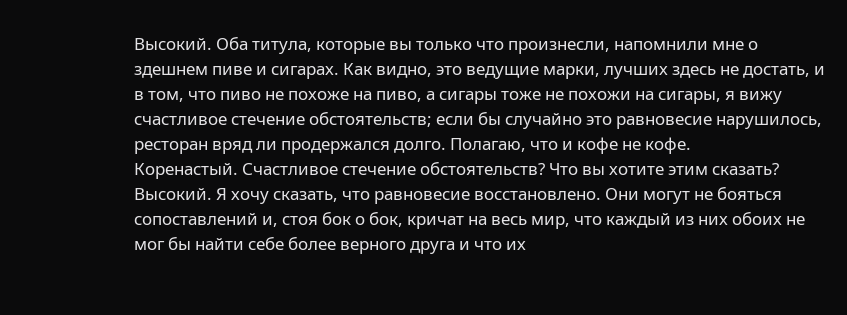Высокий. Оба титула, которые вы только что произнесли, напомнили мне о здешнем пиве и сигарах. Как видно, это ведущие марки, лучших здесь не достать, и в том, что пиво не похоже на пиво, а сигары тоже не похожи на сигары, я вижу счастливое стечение обстоятельств; если бы случайно это равновесие нарушилось, ресторан вряд ли продержался долго. Полагаю, что и кофе не кофе.
Коренастый. Счастливое стечение обстоятельств? Что вы хотите этим сказать?
Высокий. Я хочу сказать, что равновесие восстановлено. Они могут не бояться сопоставлений и, стоя бок о бок, кричат на весь мир, что каждый из них обоих не мог бы найти себе более верного друга и что их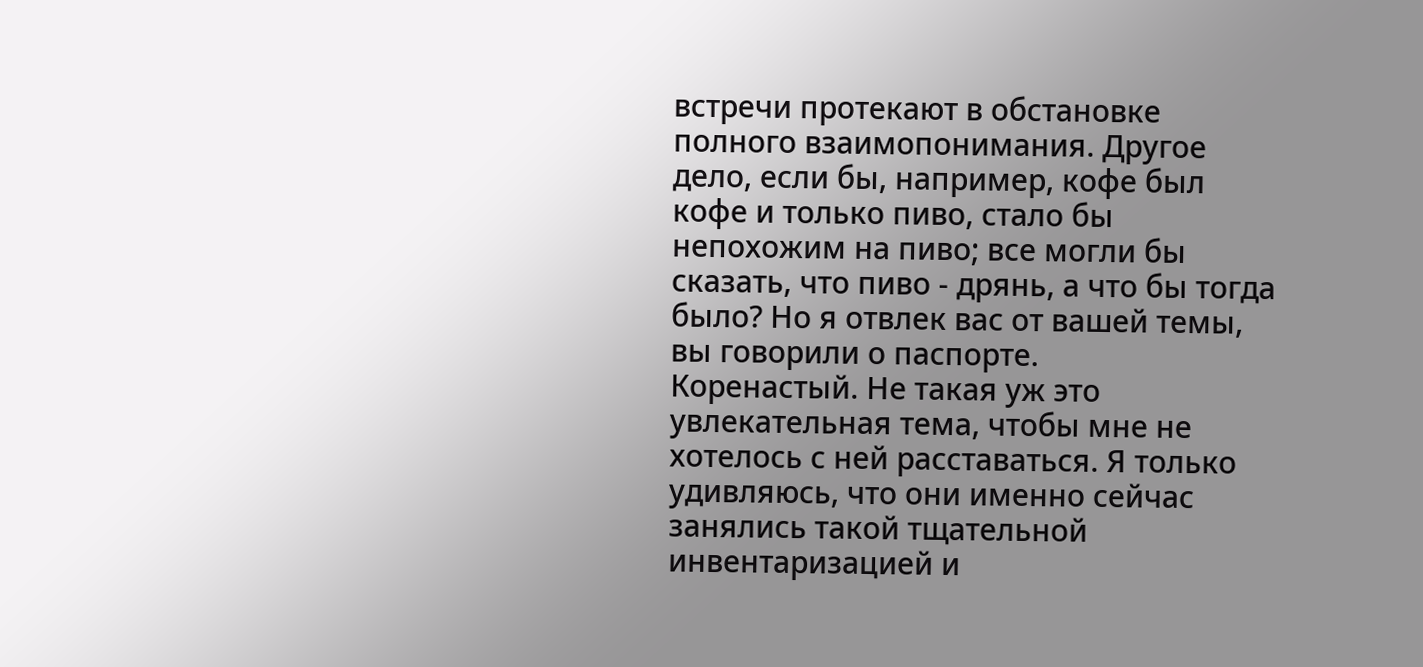встречи протекают в обстановке полного взаимопонимания. Другое дело, если бы, например, кофе был кофе и только пиво, стало бы непохожим на пиво; все могли бы сказать, что пиво - дрянь, а что бы тогда было? Но я отвлек вас от вашей темы, вы говорили о паспорте.
Коренастый. Не такая уж это увлекательная тема, чтобы мне не хотелось с ней расставаться. Я только удивляюсь, что они именно сейчас занялись такой тщательной инвентаризацией и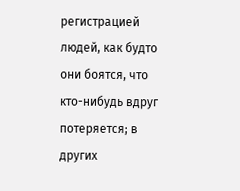регистрацией людей, как будто они боятся, что кто-нибудь вдруг потеряется; в других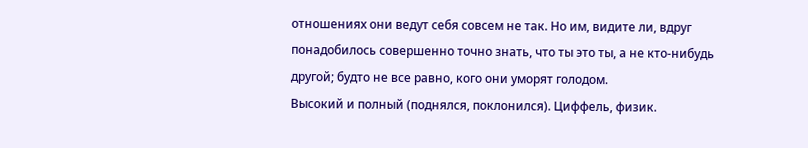отношениях они ведут себя совсем не так. Но им, видите ли, вдруг понадобилось совершенно точно знать, что ты это ты, а не кто-нибудь другой; будто не все равно, кого они уморят голодом.
Высокий и полный (поднялся, поклонился). Циффель, физик.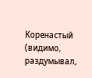Коренастый (видимо, раздумывал,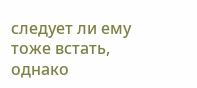следует ли ему тоже встать, однако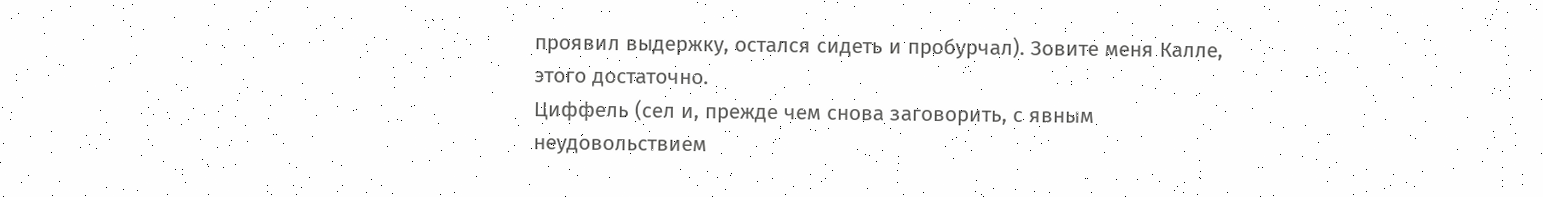проявил выдержку, остался сидеть и пробурчал). Зовите меня Калле, этого достаточно.
Циффель (сел и, прежде чем снова заговорить, с явным неудовольствием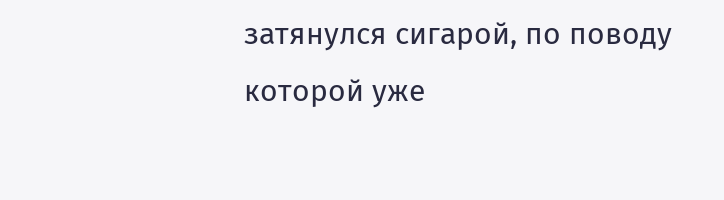затянулся сигарой, по поводу которой уже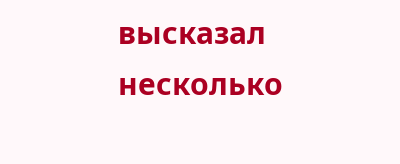высказал несколько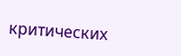критических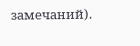замечаний).